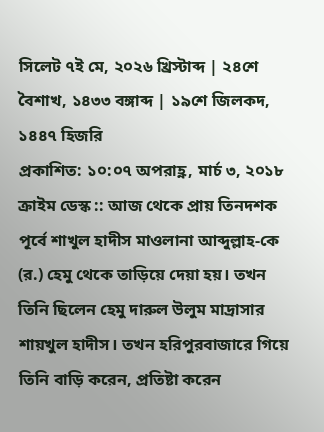সিলেট ৭ই মে, ২০২৬ খ্রিস্টাব্দ | ২৪শে বৈশাখ, ১৪৩৩ বঙ্গাব্দ | ১৯শে জিলকদ, ১৪৪৭ হিজরি
প্রকাশিত: ১০:০৭ অপরাহ্ণ, মার্চ ৩, ২০১৮
ক্রাইম ডেস্ক :: আজ থেকে প্রায় তিনদশক পূর্বে শাখুল হাদীস মাওলানা আব্দুল্লাহ-কে (র.) হেমু থেকে তাড়িয়ে দেয়া হয়। তখন তিনি ছিলেন হেমু দারুল উলুম মাদ্রাসার শায়খুল হাদীস। তখন হরিপুরবাজারে গিয়ে তিনি বাড়ি করেন, প্রতিষ্টা করেন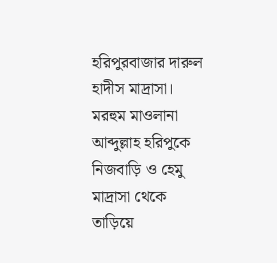হরিপুরবাজার দারুল হাদীস মাদ্রাসা। মরহুম মাওলানা আব্দুল্লাহ হরিপুকে নিজবাড়ি ও হেমু মাদ্রাসা থেকে তাড়িয়ে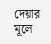দেয়ার মূলে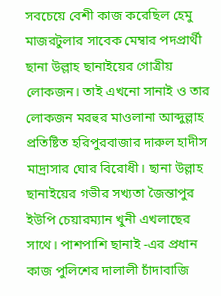সবচেয়ে বেশী কাজ করেছিল হেমু মাজরটুলার সাবেক মেম্বার পদপ্রার্থী ছানা উল্লাহ ছানাইয়ের গোত্রীয় লোকজন। তাই এখনো সানাই ও তার লোকজন মরহুর মাওলানা আব্দুল্লাহ প্রতিষ্টিত হরিপুরবাজার দারুল হাদীস মাদ্রাসার ঘোর বিরোধী। ছানা উল্লাহ ছানাইয়ের গভীর সখ্যতা জৈন্তাপুর ইউপি চেয়ারম্যান খুনী এখলাছের সাথে। পাশপাশি ছানাই -এর প্রধান কাজ পুলিশের দালালী চাঁদাবাজি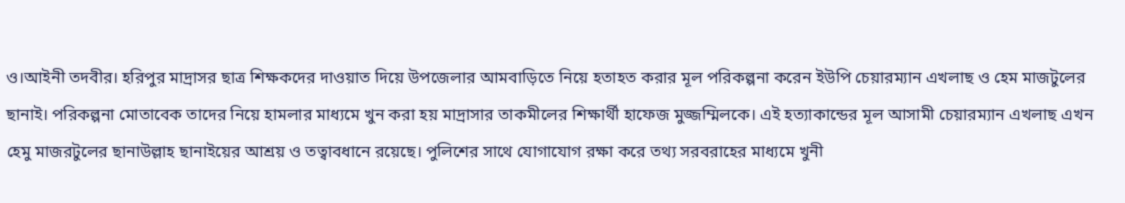ও।আইনী তদবীর। হরিপুর মাদ্রাসর ছাত্র শিক্ষকদের দাওয়াত দিয়ে উপজেলার আমবাড়িতে নিয়ে হতাহত করার মূল পরিকল্পনা করেন ইউপি চেয়ারম্যান এখলাছ ও হেম মাজটুলের ছানাই। পরিকল্পনা মোতাবেক তাদের নিয়ে হামলার মাধ্যমে খুন করা হয় মাদ্রাসার তাকমীলের শিক্ষার্থী হাফেজ মুজ্জম্মিলকে। এই হত্যাকান্ডের মূল আসামী চেয়ারম্যান এখলাছ এখন হেমু মাজরটুলের ছানাউল্লাহ ছানাইয়ের আশ্রয় ও তত্বাবধানে রয়েছে। পুলিশের সাথে যোগাযোগ রক্ষা করে তথ্য সরবরাহের মাধ্যমে খুনী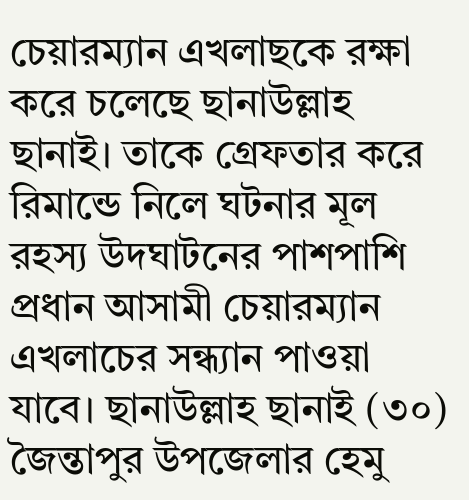চেয়ারম্যান এখলাছকে রক্ষা করে চলেছে ছানাউল্লাহ ছানাই। তাকে গ্রেফতার করে রিমান্ডে নিলে ঘটনার মূল রহস্য উদঘাটনের পাশপাশি প্রধান আসামী চেয়ারম্যান এখলাচের সন্ধ্যান পাওয়া যাবে। ছানাউল্লাহ ছানাই (৩০) জৈন্তাপুর উপজেলার হেমু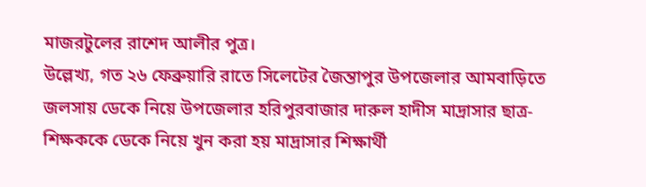মাজরটুলের রাশেদ আলীর পুত্র।
উল্লেখ্য, গত ২৬ ফেব্রুয়ারি রাতে সিলেটের জৈন্তাপুর উপজেলার আমবাড়িতে জলসায় ডেকে নিয়ে উপজেলার হরিপুরবাজার দারুল হাদীস মাদ্রাসার ছাত্র-শিক্ষককে ডেকে নিয়ে খুন করা হয় মাদ্রাসার শিক্ষার্থী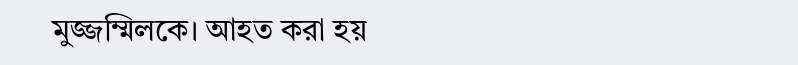মুজ্জম্মিলকে। আহত করা হয়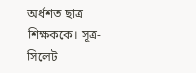অর্ধশত ছাত্র শিক্ষককে। সূত্র-সিলেট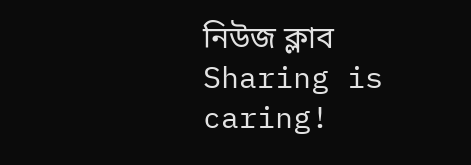নিউজ ক্লাব
Sharing is caring!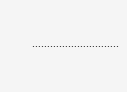………………………..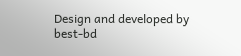Design and developed by best-bd